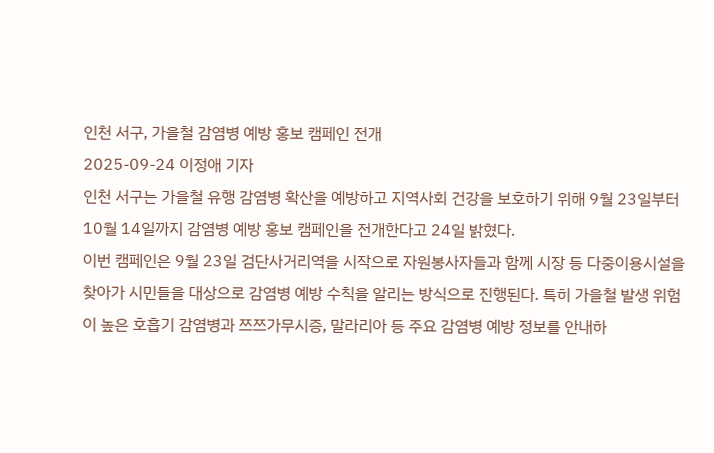인천 서구, 가을철 감염병 예방 홍보 캠페인 전개
2025-09-24 이정애 기자
인천 서구는 가을철 유행 감염병 확산을 예방하고 지역사회 건강을 보호하기 위해 9월 23일부터 10월 14일까지 감염병 예방 홍보 캠페인을 전개한다고 24일 밝혔다.
이번 캠페인은 9월 23일 검단사거리역을 시작으로 자원봉사자들과 함께 시장 등 다중이용시설을 찾아가 시민들을 대상으로 감염병 예방 수칙을 알리는 방식으로 진행된다. 특히 가을철 발생 위험이 높은 호흡기 감염병과 쯔쯔가무시증, 말라리아 등 주요 감염병 예방 정보를 안내하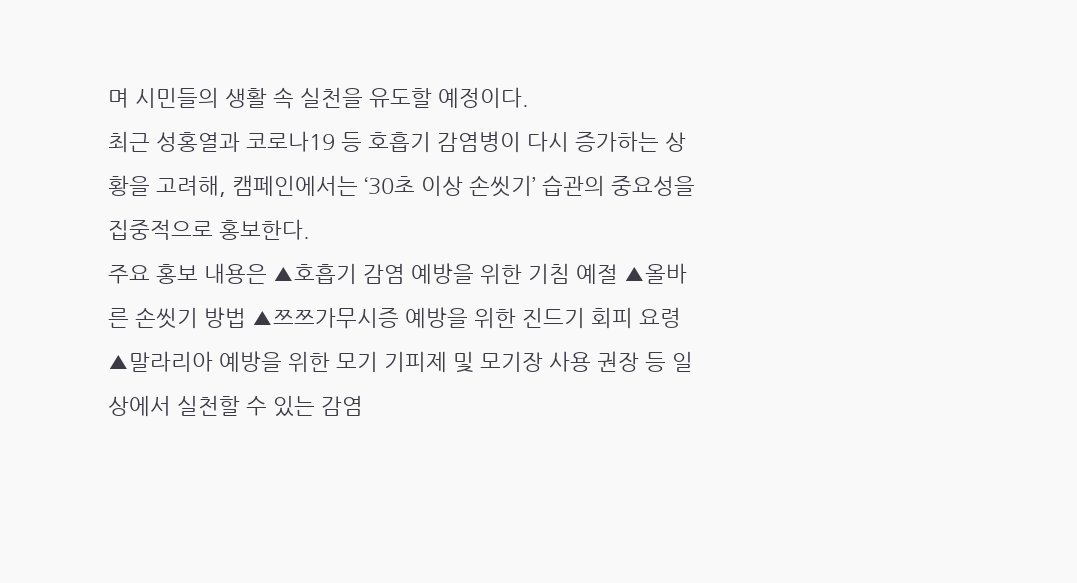며 시민들의 생활 속 실천을 유도할 예정이다.
최근 성홍열과 코로나19 등 호흡기 감염병이 다시 증가하는 상황을 고려해, 캠페인에서는 ‘30초 이상 손씻기’ 습관의 중요성을 집중적으로 홍보한다.
주요 홍보 내용은 ▲호흡기 감염 예방을 위한 기침 예절 ▲올바른 손씻기 방법 ▲쯔쯔가무시증 예방을 위한 진드기 회피 요령 ▲말라리아 예방을 위한 모기 기피제 및 모기장 사용 권장 등 일상에서 실천할 수 있는 감염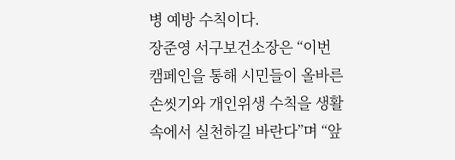병 예방 수칙이다.
장준영 서구보건소장은 “이번 캠페인을 통해 시민들이 올바른 손씻기와 개인위생 수칙을 생활 속에서 실천하길 바란다”며 “앞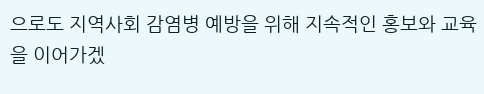으로도 지역사회 감염병 예방을 위해 지속적인 홍보와 교육을 이어가겠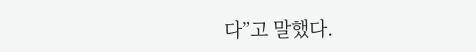다”고 말했다.